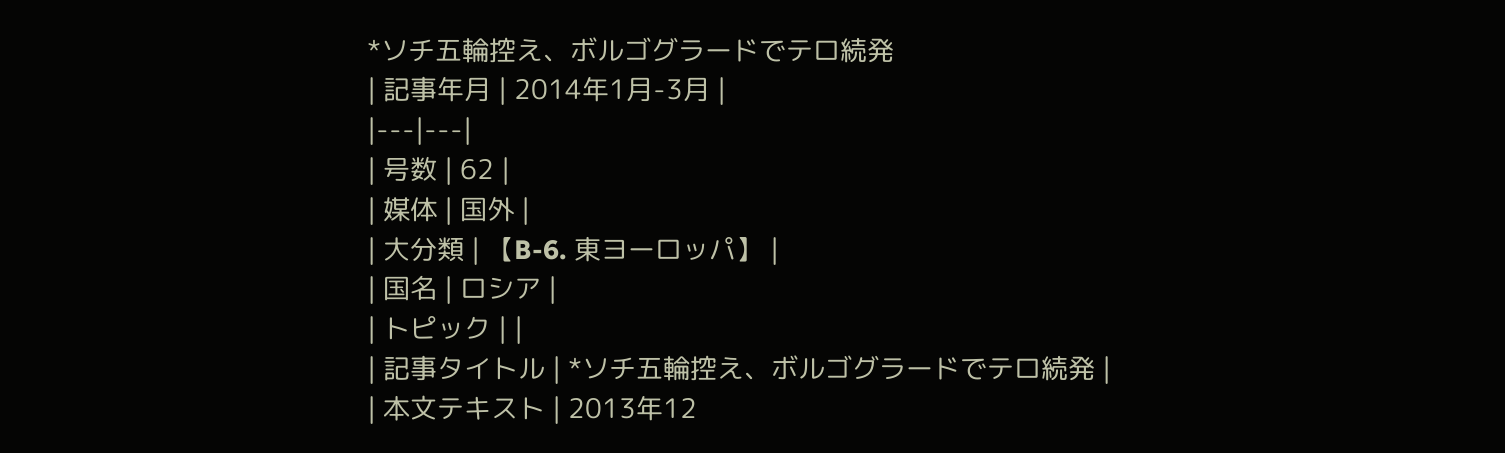*ソチ五輪控え、ボルゴグラードでテロ続発
| 記事年月 | 2014年1月-3月 |
|---|---|
| 号数 | 62 |
| 媒体 | 国外 |
| 大分類 | 【B-6. 東ヨーロッパ】 |
| 国名 | ロシア |
| トピック | |
| 記事タイトル | *ソチ五輪控え、ボルゴグラードでテロ続発 |
| 本文テキスト | 2013年12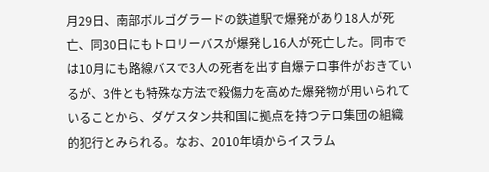月29日、南部ボルゴグラードの鉄道駅で爆発があり18人が死亡、同30日にもトロリーバスが爆発し16人が死亡した。同市では10月にも路線バスで3人の死者を出す自爆テロ事件がおきているが、3件とも特殊な方法で殺傷力を高めた爆発物が用いられていることから、ダゲスタン共和国に拠点を持つテロ集団の組織的犯行とみられる。なお、2010年頃からイスラム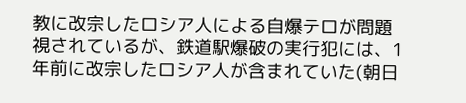教に改宗したロシア人による自爆テロが問題視されているが、鉄道駅爆破の実行犯には、1年前に改宗したロシア人が含まれていた(朝日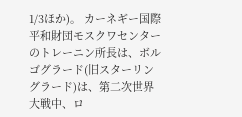1/3ほか)。 カーネギー国際平和財団モスクワセンターのトレーニン所長は、ボルゴグラード(旧スターリングラード)は、第二次世界大戦中、ロ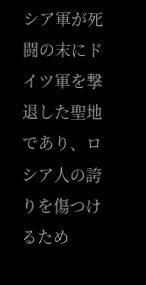シア軍が死闘の末にドイツ軍を撃退した聖地であり、ロシア人の誇りを傷つけるため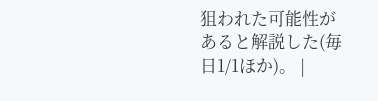狙われた可能性があると解説した(毎日1/1ほか)。 |